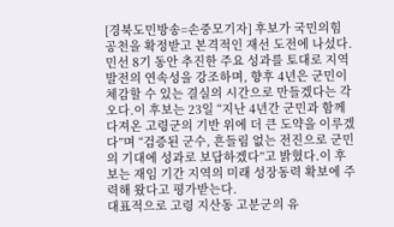[경북도민방송=손중모기자] 후보가 국민의힘 공천을 확정받고 본격적인 재선 도전에 나섰다.
민선 8기 동안 추진한 주요 성과를 토대로 지역 발전의 연속성을 강조하며, 향후 4년은 군민이 체감할 수 있는 결실의 시간으로 만들겠다는 각오다.이 후보는 23일 “지난 4년간 군민과 함께 다져온 고령군의 기반 위에 더 큰 도약을 이루겠다”며 “검증된 군수, 흔들림 없는 전진으로 군민의 기대에 성과로 보답하겠다”고 밝혔다.이 후보는 재임 기간 지역의 미래 성장동력 확보에 주력해 왔다고 평가받는다.
대표적으로 고령 지산동 고분군의 유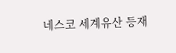네스코 세계유산 등재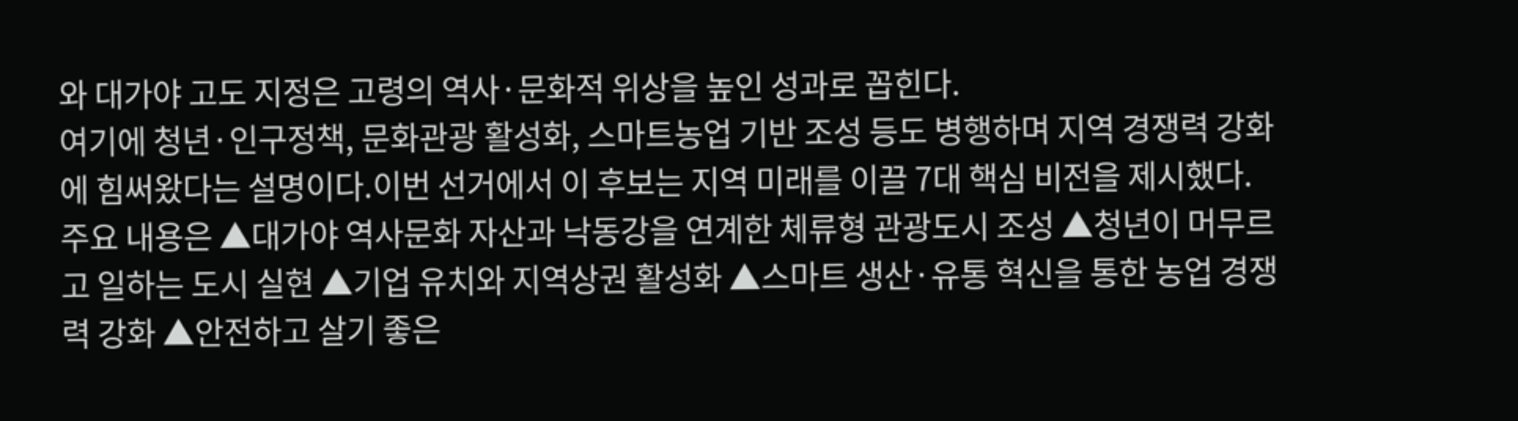와 대가야 고도 지정은 고령의 역사·문화적 위상을 높인 성과로 꼽힌다.
여기에 청년·인구정책, 문화관광 활성화, 스마트농업 기반 조성 등도 병행하며 지역 경쟁력 강화에 힘써왔다는 설명이다.이번 선거에서 이 후보는 지역 미래를 이끌 7대 핵심 비전을 제시했다.
주요 내용은 ▲대가야 역사문화 자산과 낙동강을 연계한 체류형 관광도시 조성 ▲청년이 머무르고 일하는 도시 실현 ▲기업 유치와 지역상권 활성화 ▲스마트 생산·유통 혁신을 통한 농업 경쟁력 강화 ▲안전하고 살기 좋은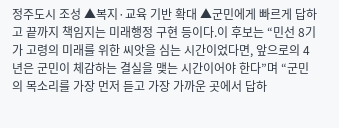정주도시 조성 ▲복지·교육 기반 확대 ▲군민에게 빠르게 답하고 끝까지 책임지는 미래행정 구현 등이다.이 후보는 “민선 8기가 고령의 미래를 위한 씨앗을 심는 시간이었다면, 앞으로의 4년은 군민이 체감하는 결실을 맺는 시간이어야 한다”며 “군민의 목소리를 가장 먼저 듣고 가장 가까운 곳에서 답하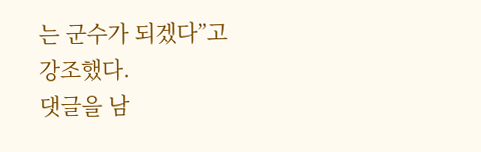는 군수가 되겠다”고 강조했다.
댓글을 남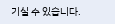기실 수 있습니다.